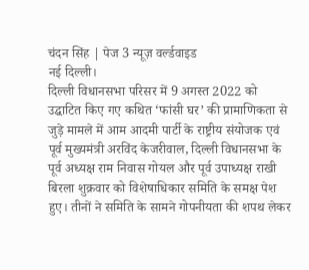चंदन सिंह | पेज 3 न्यूज़ वर्ल्डवाइड
नई दिल्ली।
दिल्ली विधानसभा परिसर में 9 अगस्त 2022 को उद्घाटित किए गए कथित ‘फांसी घर’ की प्रामाणिकता से जुड़े मामले में आम आदमी पार्टी के राष्ट्रीय संयोजक एवं पूर्व मुख्यमंत्री अरविंद केजरीवाल, दिल्ली विधानसभा के पूर्व अध्यक्ष राम निवास गोयल और पूर्व उपाध्यक्ष राखी बिरला शुक्रवार को विशेषाधिकार समिति के समक्ष पेश हुए। तीनों ने समिति के सामने गोपनीयता की शपथ लेकर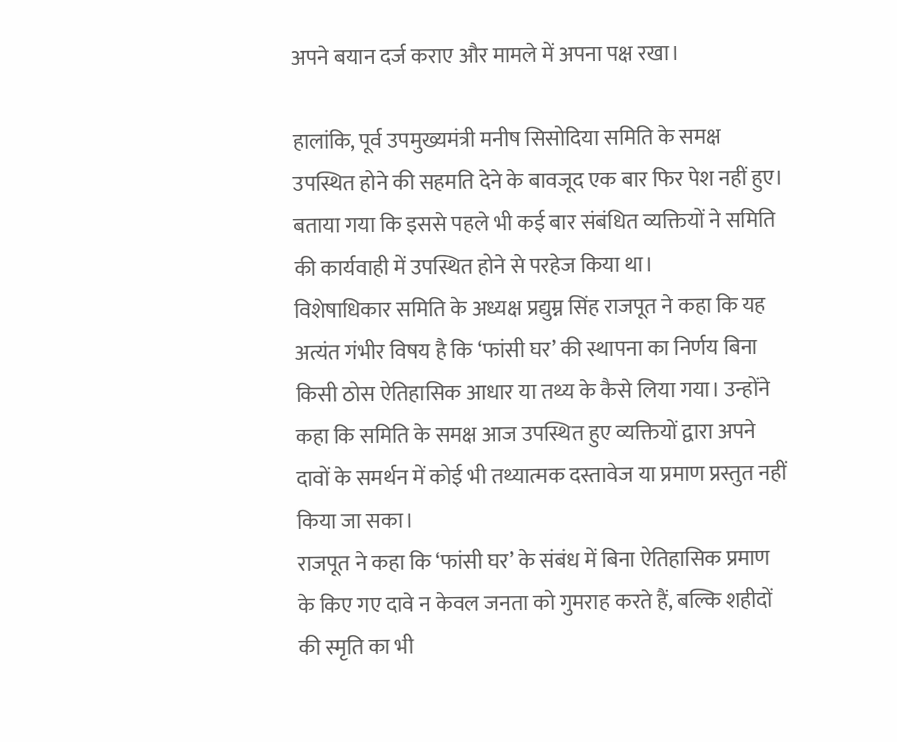अपने बयान दर्ज कराए और मामले में अपना पक्ष रखा।

हालांकि, पूर्व उपमुख्यमंत्री मनीष सिसोदिया समिति के समक्ष उपस्थित होने की सहमति देने के बावजूद एक बार फिर पेश नहीं हुए। बताया गया कि इससे पहले भी कई बार संबंधित व्यक्तियों ने समिति की कार्यवाही में उपस्थित होने से परहेज किया था।
विशेषाधिकार समिति के अध्यक्ष प्रद्युम्न सिंह राजपूत ने कहा कि यह अत्यंत गंभीर विषय है कि ‘फांसी घर’ की स्थापना का निर्णय बिना किसी ठोस ऐतिहासिक आधार या तथ्य के कैसे लिया गया। उन्होंने कहा कि समिति के समक्ष आज उपस्थित हुए व्यक्तियों द्वारा अपने दावों के समर्थन में कोई भी तथ्यात्मक दस्तावेज या प्रमाण प्रस्तुत नहीं किया जा सका।
राजपूत ने कहा कि ‘फांसी घर’ के संबंध में बिना ऐतिहासिक प्रमाण के किए गए दावे न केवल जनता को गुमराह करते हैं, बल्कि शहीदों की स्मृति का भी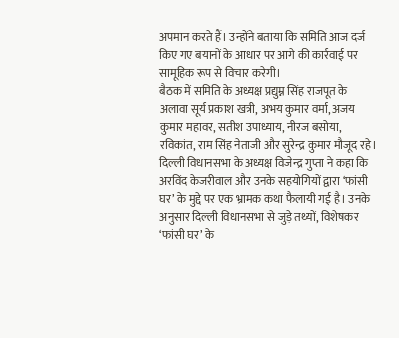अपमान करते हैं। उन्होंने बताया कि समिति आज दर्ज किए गए बयानों के आधार पर आगे की कार्रवाई पर सामूहिक रूप से विचार करेगी।
बैठक में समिति के अध्यक्ष प्रद्युम्न सिंह राजपूत के अलावा सूर्य प्रकाश खत्री, अभय कुमार वर्मा, अजय कुमार महावर, सतीश उपाध्याय, नीरज बसोया, रविकांत, राम सिंह नेताजी और सुरेन्द्र कुमार मौजूद रहे।
दिल्ली विधानसभा के अध्यक्ष विजेन्द्र गुप्ता ने कहा कि अरविंद केजरीवाल और उनके सहयोगियों द्वारा ‘फांसी घर’ के मुद्दे पर एक भ्रामक कथा फैलायी गई है। उनके अनुसार दिल्ली विधानसभा से जुड़े तथ्यों, विशेषकर ‘फांसी घर’ के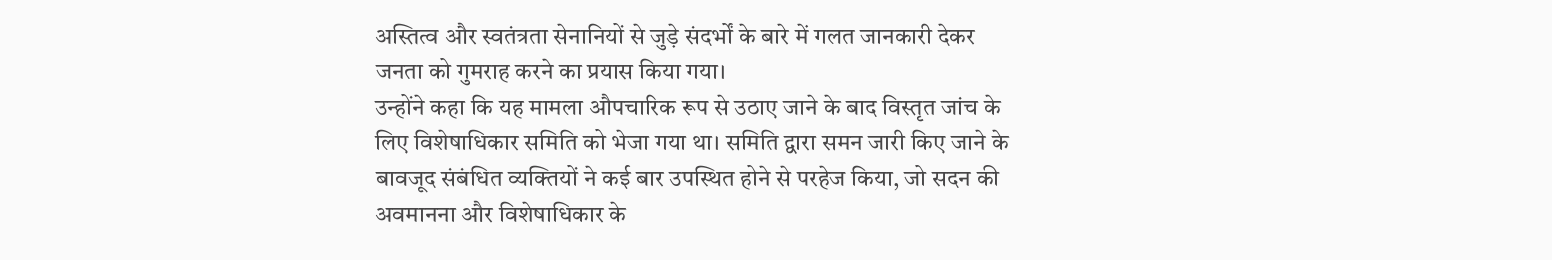अस्तित्व और स्वतंत्रता सेनानियों से जुड़े संदर्भों के बारे में गलत जानकारी देकर जनता को गुमराह करने का प्रयास किया गया।
उन्होंने कहा कि यह मामला औपचारिक रूप से उठाए जाने के बाद विस्तृत जांच के लिए विशेषाधिकार समिति को भेजा गया था। समिति द्वारा समन जारी किए जाने के बावजूद संबंधित व्यक्तियों ने कई बार उपस्थित होने से परहेज किया, जो सदन की अवमानना और विशेषाधिकार के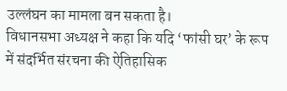उल्लंघन का मामला बन सकता है।
विधानसभा अध्यक्ष ने कहा कि यदि ‘फांसी घर’ के रूप में संदर्भित संरचना की ऐतिहासिक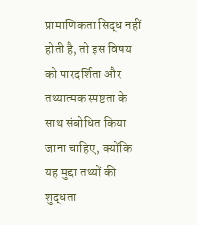प्रामाणिकता सिद्ध नहीं होती है, तो इस विषय को पारदर्शिता और तथ्यात्मक स्पष्टता के साथ संबोधित किया जाना चाहिए, क्योंकि यह मुद्दा तथ्यों की शुद्धता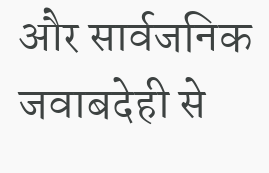और सार्वजनिक जवाबदेही से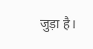जुड़ा है।